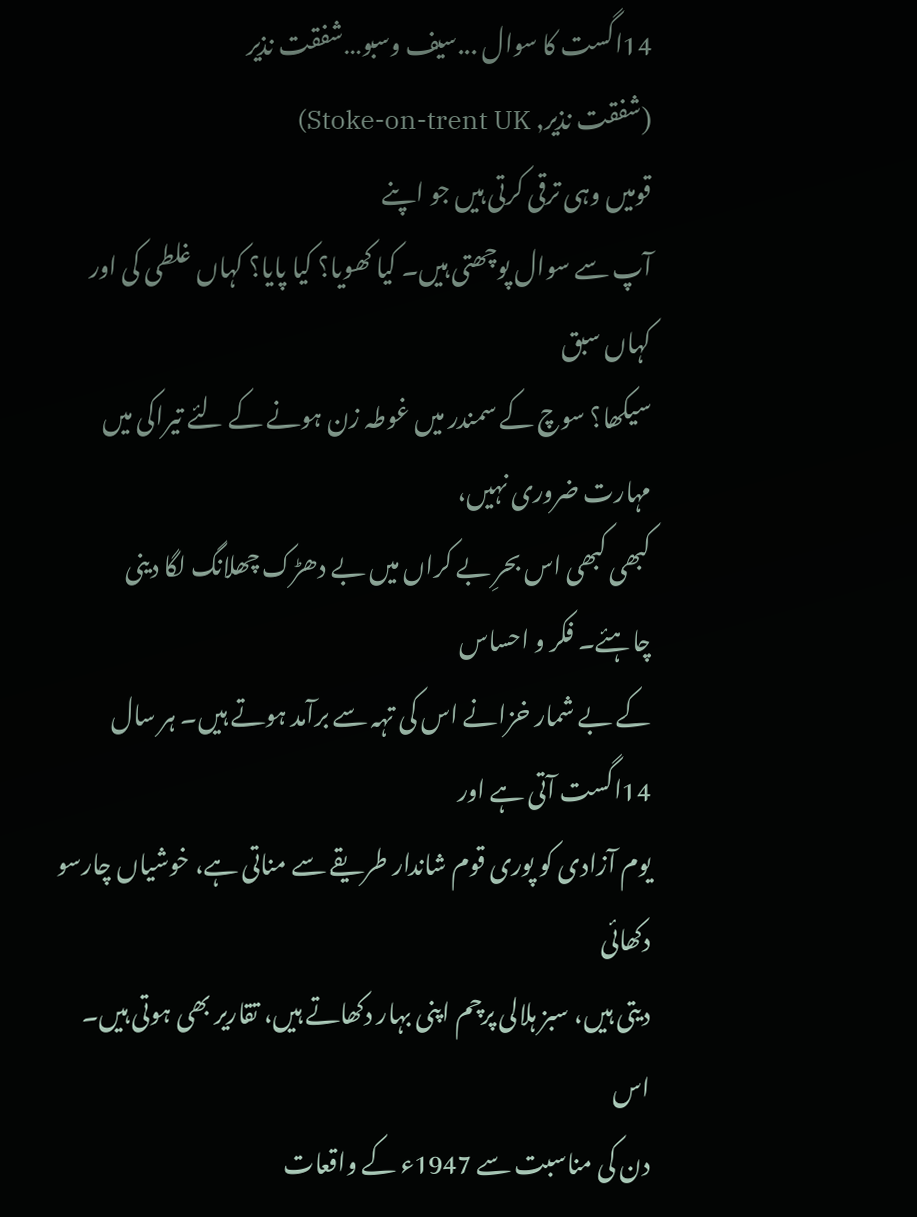14اگست کا سوال ...سیف وسبو…شفقت نذیر
(شفقت نذیر, Stoke-on-trent UK)
قومیں وہی ترقی کرتی ہیں جو اپنے
آپ سے سوال پوچھتی ہیں۔ کیا کھویا؟ کیا پایا؟ کہاں غلطی کی اور کہاں سبق
سیکھا؟ سوچ کے سمندر میں غوطہ زن ہونے کے لئے تیراکی میں مہارت ضروری نہیں،
کبھی کبھی اس بحرِ بے کراں میں بے دھڑک چھلانگ لگا دینی چاہئے۔ فکر و احساس
کے بے شمار خزانے اس کی تہہ سے برآمد ہوتے ہیں۔ ہر سال 14اگست آتی ہے اور
یوم آزادی کو پوری قوم شاندار طریقے سے مناتی ہے، خوشیاں چارسو دکھائی
دیتی ہیں، سبز ہلالی پرچم اپنی بہار دکھاتے ہیں، تقاریر بھی ہوتی ہیں۔ اس
دن کی مناسبت سے 1947ء کے واقعات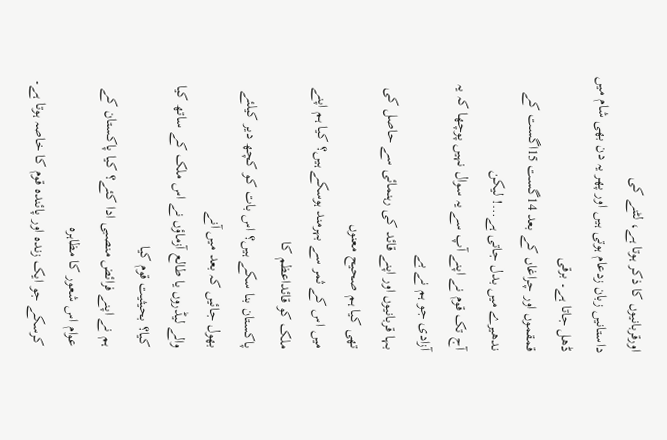اورقربانیوں کا ذکر ہوتا ہے، لٹنے کی
داستانیں زبان زدعام ہوتی ہیں اور پھر یہ دن بھی شام میں ڈھل جاتا ہے۔ برقی
قمقموں اور چراغاں کے بعد 14گست 15اگست کے ندھیرے میں بدل جاتی ہے…! لیکن
آج تک قوم نے اپنے آپ سے یہ سوال نہیں پوچھا کہ یہ آزادی جو ہم نے بے
بہا قربانیوں اور اپنے قائد کی رہنمائی سے حاصل کی تھی کیا ہم صحیح معنوں
میں اس کے ثمر سے بہرمند ہوسکے ہیں؟ کیا ہم اپنے ملک کو قائداعظم کا
پاکستان بنا سکے ہیں؟ اس بات کو کچھ دیر کیلئے بھول جائیں کہ بعد میں آنے
والے لیڈروں یا طالع آزماؤں نے اس ملک کے ساتھ کیا کیا؟ بحیثیت قوم کیا
ہم نے اپنے فرائض منصبی ادا کئے؟ کیا پاکستان کے عوام اس شعور کا مظاہرہ
کرسکے جو ایک زندہ اور پائندہ قوم کا خاصہ ہوتا ہے۔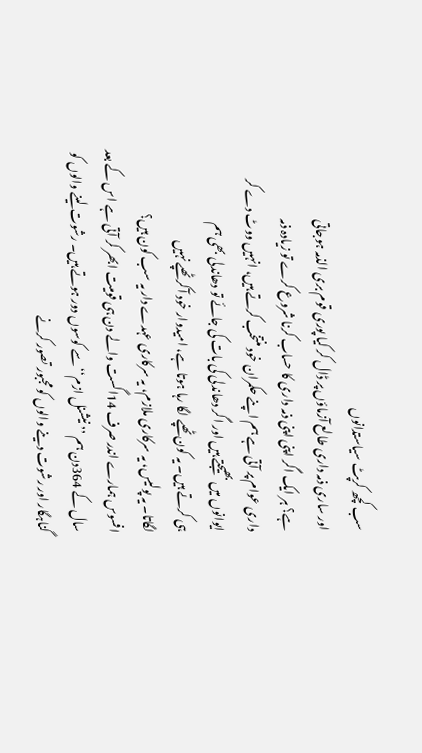سب کچھ کرپٹ سیاستدانوں
اور ساری ذمہ داری طالع آزماؤں پر ڈال کر کیا پوری قوم بری الذمہ ہوجاتی
ہے؟ ہر ایک اگر اپنی اپنی ذمہ داری کا حساب کرنا شروع کرے تو زیادہ ذمہ
داری عوام پر آتی ہے ہم اپنے حکمران خود منتخب کرتے ہیں، انہیں ووٹ دے کر
ایوانوں میں بھیجتے ہیں اور اگر دھاندلی کی بات کی جائے تو دھاندلی بھی ہم
ہی کرتے ہیں۔ یہ کون ٹھپے لگا رہا ہوتا ہے، امیدوار خود آکر ٹھپے نہیں
لگاتا۔ یہ پولیس، یہ سرکاری ملازم، یہ سرکاری عہدے دار یہ سب کون ہیں؟
افسوس ہمارے اندر صرف 14اگست والے دن ہی قومیت ابھر کر آتی ہے اس کے بعد
سال کے 364دن ہم ’’نیشنل ازم‘‘سے کوسوں دور ہوتے ہیں۔ رشوت لینے والوں کو
گناہگار اور رشوت دینے والوں کو مجبور تصور کرنے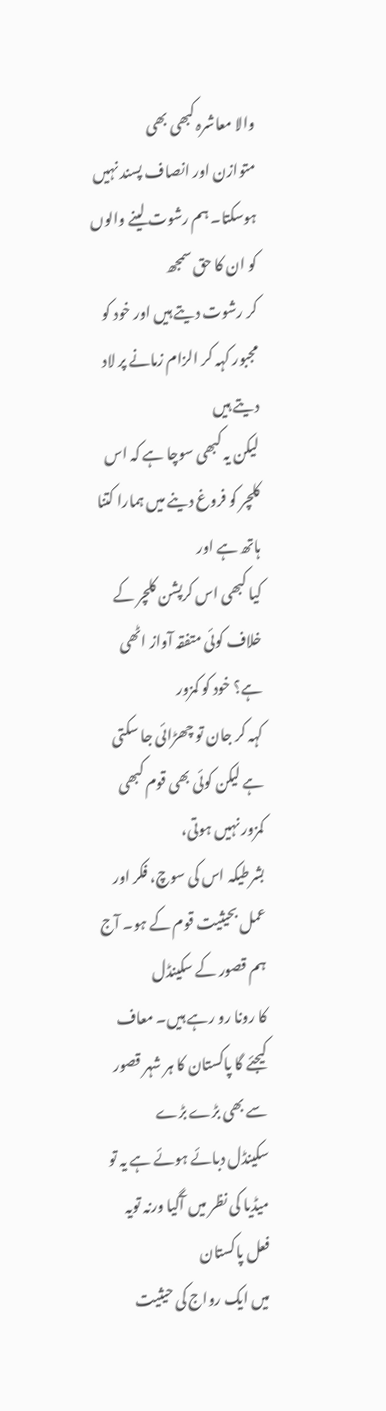والا معاشرہ کبھی بھی
متوازن اور انصاف پسند نہیں ہوسکتا۔ ہم رشوت لینے والوں کو ان کا حق سمجھ
کر رشوت دیتے ہیں اور خود کو مجبور کہہ کر الزام زمانے پر لاد دیتے ہیں
لیکن یہ کبھی سوچا ہے کہ اس کلچر کو فروغ دینے میں ہمارا کتنا ہاتھ ہے اور
کیا کبھی اس کرپشن کلچر کے خلاف کوئی متفقہ آواز اٹھی ہے؟ خود کو کمزور
کہہ کر جان تو چھڑائی جا سکتی ہے لیکن کوئی بھی قوم کبھی کمزور نہیں ہوتی،
بشرطیکہ اس کی سوچ، فکر اور عمل بحیثیت قوم کے ہو۔ آج ہم قصور کے سکینڈل
کا رونا رو رہے ہیں۔ معاف کیجئے گا پاکستان کا ہر شہر قصور سے بھی بڑے بڑے
سکینڈل دبائے ہوئے ہے یہ تو میڈیا کی نظر میں آگیا ورنہ تویہ فعل پاکستان
میں ایک رواج کی حیثیت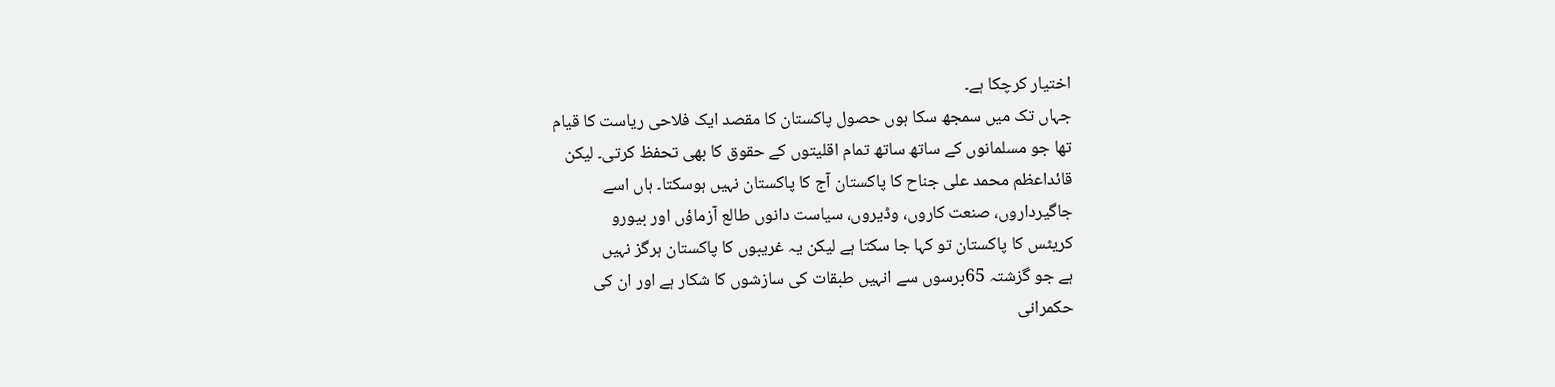اختیار کرچکا ہے۔
جہاں تک میں سمجھ سکا ہوں حصول پاکستان کا مقصد ایک فلاحی ریاست کا قیام
تھا جو مسلمانوں کے ساتھ ساتھ تمام اقلیتوں کے حقوق کا بھی تحفظ کرتی۔ لیکن
قائداعظم محمد علی جناح کا پاکستان آج کا پاکستان نہیں ہوسکتا۔ ہاں اسے
جاگیرداروں، صنعت کاروں، وڈیروں، سیاست دانوں طالع آزماؤں اور بیورو
کریٹس کا پاکستان تو کہا جا سکتا ہے لیکن یہ غریبوں کا پاکستان ہرگز نہیں
ہے جو گزشتہ 65برسوں سے انہیں طبقات کی سازشوں کا شکار ہے اور ان کی
حکمرانی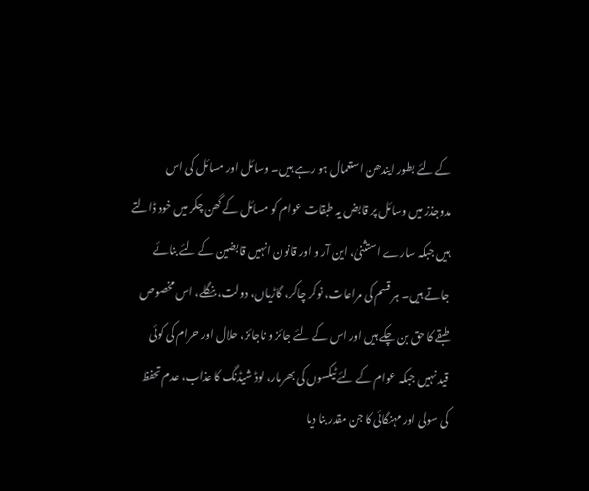کے لئے بطور ایندھن استعمال ہو رہے ہیں۔ وسائل اور مسائل کی اس
مدوجذز میں وسائل پر قابض یہ طبقات عوام کو مسائل کے گھن چکر میں خود ڈالتے
ہیں جبکہ سارے استثنیٰ، این آر و اور قانون انہیں قابضین کے لئے بنائے
جاتے ہیں۔ ہر قسم کی مراعات، نوکر چاکر، گاڑیاں، دولت، بنگلے، اس مخصوص
طبقے کا حق بن چکے ہیں اور اس کے لئے جائز و ناجائز، حلال اور حرام کی کوئی
قید نہیں جبکہ عوام کے لئے ٹیکسوں کی بھرمار، لوڈ شیڈنگ کا عذاب، عدم تحفظ
کی سولی اور مہنگائی کا جن مقدر بنا دیا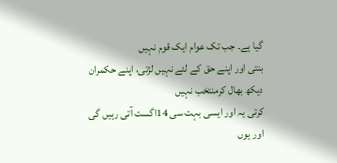گیا ہے۔ جب تک عوام ایک قوم نہیں
بنتی اور اپنے حق کے لئے نہیں لڑتی، اپنے حکمران دیکھ بھال کرمنتخب نہیں
کرتی یہ اور ایسی بہت سی 14اگست آتی رہیں گی اور یوں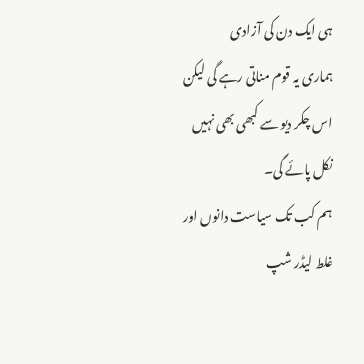ہی ایک دن کی آزادی
ہماری یہ قوم مناتی رہے گی لیکن اس چکر دیو سے کبھی بھی نہیں نکل پائے گی۔
ہم کب تک سیاست دانوں اور غلط لیڈر شپ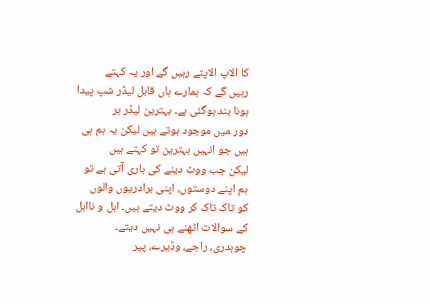کا الاپ الاپتے رہیں گے اور یہ کہتے
رہیں گے کہ ہمارے ہاں قابل لیڈر شپ پیدا ہونا بند ہوگئی ہے۔ بہترین لیڈر ہر
دور میں موجود ہوتے ہیں لیکن یہ ہم ہی ہیں جو انہیں بہترین تو کہتے ہیں
لیکن جب ووٹ دینے کی باری آتی ہے تو ہم اپنے دوستوں، اپنی برادریوں والوں
کو تاک تاک کر ووٹ دیتے ہیں۔ اہل و نااہل کے سوالات اٹھنے ہی نہیں دیتے۔
چوہدری، راجے، وڈیرے، پیر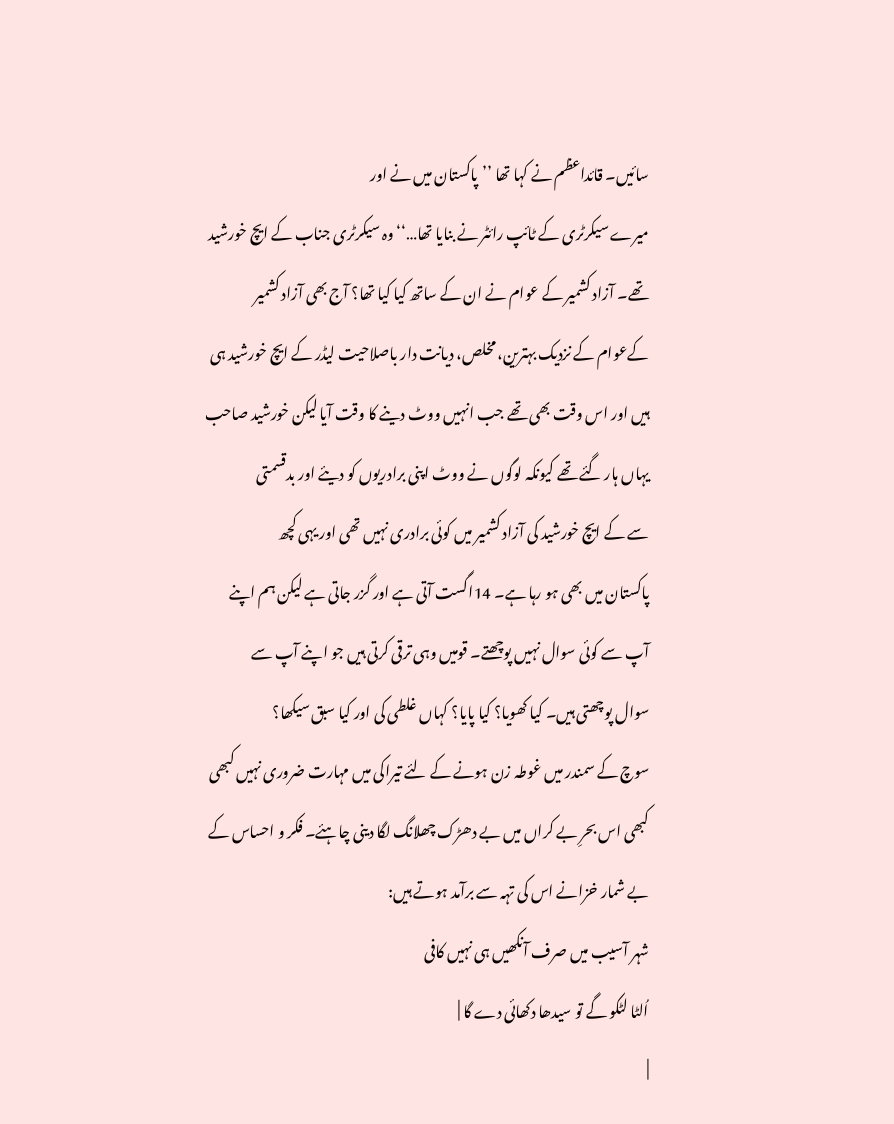سائیں۔ قائداعظم نے کہا تھا ’’پاکستان میں نے اور
میرے سیکرٹری کے ٹائپ رائٹر نے بنایا تھا…‘‘ وہ سیکرٹری جناب کے ایچ خورشید
تھے۔ آزاد کشمیر کے عوام نے ان کے ساتھ کیا کیا تھا؟ آج بھی آزاد کشمیر
کےعوام کے نزدیک بہترین، مخلص، دیانت دار باصلاحیت لیڈر کے ایچ خورشید ہی
ہیں اور اس وقت بھی تھے جب انہیں ووٹ دینے کا وقت آیا لیکن خورشید صاحب
یہاں ہار گئے تھے کیونکہ لوگوں نے ووٹ اپنی برادریوں کو دیئے اور بدقسمتی
سے کے ایچ خورشید کی آزاد کشمیر میں کوئی برادری نہیں تھی اور یہی کچھ
پاکستان میں بھی ہو رہا ہے۔ 14اگست آتی ہے اور گزر جاتی ہے لیکن ہم اپنے
آپ سے کوئی سوال نہیں پوچھتے۔ قومیں وہی ترقی کرتی ہیں جو اپنے آپ سے
سوال پوچھتی ہیں۔ کیا کھویا؟ کیا پایا؟ کہاں غلطی کی اور کیا سبق سیکھا؟
سوچ کے سمندر میں غوطہ زن ہونے کے لئے تیراکی میں مہارت ضروری نہیں کبھی
کبھی اس بحرِ بے کراں میں بے دھڑک چھلانگ لگا دینی چاہئے۔ فکر و احساس کے
بے شمار خزانے اس کی تہہ سے برآمد ہوتے ہیں:
شہر آسیب میں صرف آنکھیں ہی نہیں کافی
اُلٹا لٹکو گے تو سیدھا دکھائی دے گا |
|